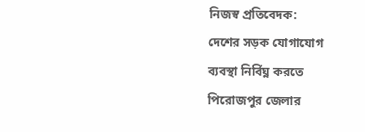নিজস্ব প্রতিবেদক:
দেশের সড়ক যোগাযোগ ব্যবস্থা নির্বিঘ্ন করতে পিরোজপুর জেলার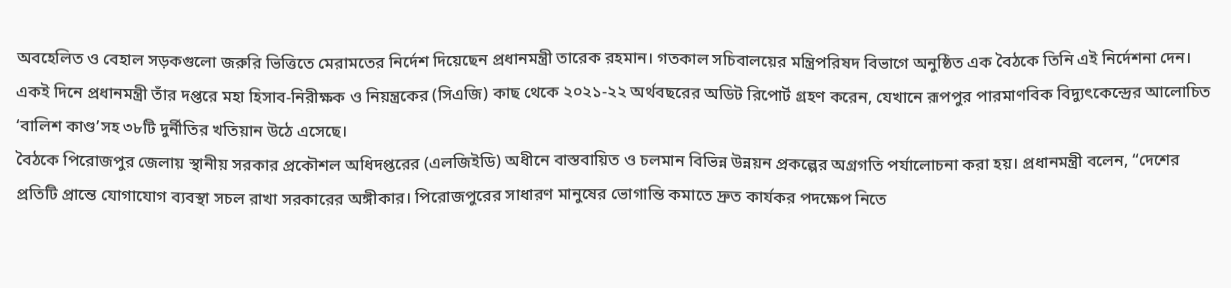অবহেলিত ও বেহাল সড়কগুলো জরুরি ভিত্তিতে মেরামতের নির্দেশ দিয়েছেন প্রধানমন্ত্রী তারেক রহমান। গতকাল সচিবালয়ের মন্ত্রিপরিষদ বিভাগে অনুষ্ঠিত এক বৈঠকে তিনি এই নির্দেশনা দেন। একই দিনে প্রধানমন্ত্রী তাঁর দপ্তরে মহা হিসাব-নিরীক্ষক ও নিয়ন্ত্রকের (সিএজি) কাছ থেকে ২০২১-২২ অর্থবছরের অডিট রিপোর্ট গ্রহণ করেন, যেখানে রূপপুর পারমাণবিক বিদ্যুৎকেন্দ্রের আলোচিত ‘বালিশ কাণ্ড’সহ ৩৮টি দুর্নীতির খতিয়ান উঠে এসেছে।
বৈঠকে পিরোজপুর জেলায় স্থানীয় সরকার প্রকৌশল অধিদপ্তরের (এলজিইডি) অধীনে বাস্তবায়িত ও চলমান বিভিন্ন উন্নয়ন প্রকল্পের অগ্রগতি পর্যালোচনা করা হয়। প্রধানমন্ত্রী বলেন, “দেশের প্রতিটি প্রান্তে যোগাযোগ ব্যবস্থা সচল রাখা সরকারের অঙ্গীকার। পিরোজপুরের সাধারণ মানুষের ভোগান্তি কমাতে দ্রুত কার্যকর পদক্ষেপ নিতে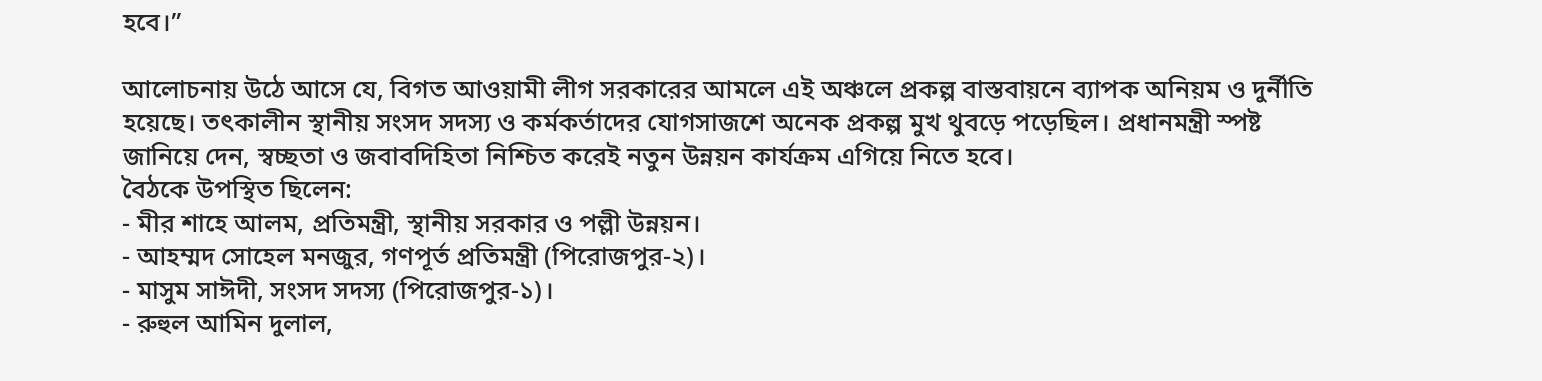হবে।”

আলোচনায় উঠে আসে যে, বিগত আওয়ামী লীগ সরকারের আমলে এই অঞ্চলে প্রকল্প বাস্তবায়নে ব্যাপক অনিয়ম ও দুর্নীতি হয়েছে। তৎকালীন স্থানীয় সংসদ সদস্য ও কর্মকর্তাদের যোগসাজশে অনেক প্রকল্প মুখ থুবড়ে পড়েছিল। প্রধানমন্ত্রী স্পষ্ট জানিয়ে দেন, স্বচ্ছতা ও জবাবদিহিতা নিশ্চিত করেই নতুন উন্নয়ন কার্যক্রম এগিয়ে নিতে হবে।
বৈঠকে উপস্থিত ছিলেন:
- মীর শাহে আলম, প্রতিমন্ত্রী, স্থানীয় সরকার ও পল্লী উন্নয়ন।
- আহম্মদ সোহেল মনজুর, গণপূর্ত প্রতিমন্ত্রী (পিরোজপুর-২)।
- মাসুম সাঈদী, সংসদ সদস্য (পিরোজপুর-১)।
- রুহুল আমিন দুলাল,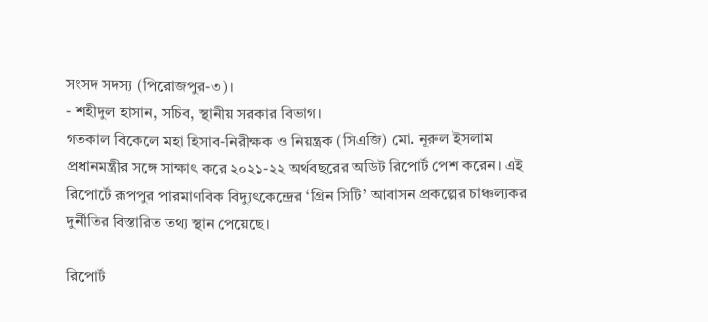সংসদ সদস্য (পিরোজপুর-৩)।
- শহীদুল হাসান, সচিব, স্থানীয় সরকার বিভাগ।
গতকাল বিকেলে মহা হিসাব-নিরীক্ষক ও নিয়ন্ত্রক (সিএজি) মো. নূরুল ইসলাম প্রধানমন্ত্রীর সঙ্গে সাক্ষাৎ করে ২০২১-২২ অর্থবছরের অডিট রিপোর্ট পেশ করেন। এই রিপোর্টে রূপপুর পারমাণবিক বিদ্যুৎকেন্দ্রের ‘গ্রিন সিটি’ আবাসন প্রকল্পের চাঞ্চল্যকর দুর্নীতির বিস্তারিত তথ্য স্থান পেয়েছে।

রিপোর্ট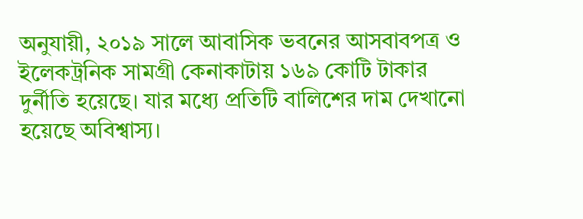অনুযায়ী, ২০১৯ সালে আবাসিক ভবনের আসবাবপত্র ও ইলেকট্রনিক সামগ্রী কেনাকাটায় ১৬৯ কোটি টাকার দুর্নীতি হয়েছে। যার মধ্যে প্রতিটি বালিশের দাম দেখানো হয়েছে অবিশ্বাস্য।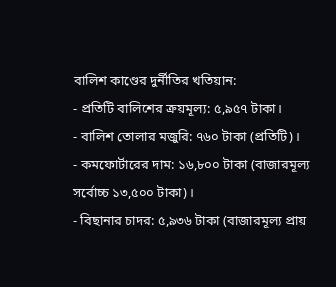বালিশ কাণ্ডের দুর্নীতির খতিয়ান:
- প্রতিটি বালিশের ক্রয়মূল্য: ৫,৯৫৭ টাকা।
- বালিশ তোলার মজুরি: ৭৬০ টাকা (প্রতিটি)।
- কমফোর্টারের দাম: ১৬,৮০০ টাকা (বাজারমূল্য সর্বোচ্চ ১৩,৫০০ টাকা)।
- বিছানার চাদর: ৫,৯৩৬ টাকা (বাজারমূল্য প্রায়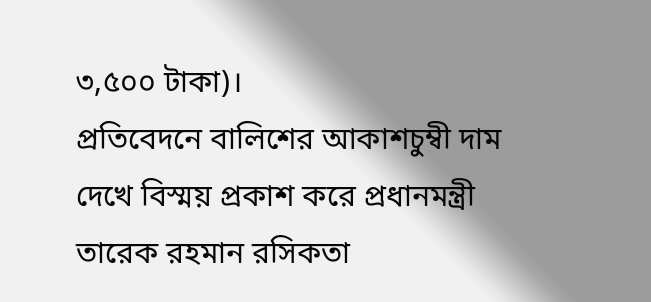৩,৫০০ টাকা)।
প্রতিবেদনে বালিশের আকাশচুম্বী দাম দেখে বিস্ময় প্রকাশ করে প্রধানমন্ত্রী তারেক রহমান রসিকতা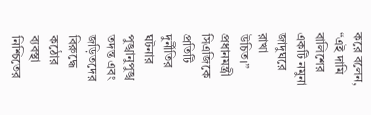করে বলেন, “এই দামি বালিশের একটি নমুনা জাদুঘরে রাখা উচিত।”
প্রধানমন্ত্রী সিএজিকে প্রতিটি দুর্নীতির ঘটনার পুঙ্খানুপুঙ্খ তদন্ত এবং জড়িতদের বিরুদ্ধে কঠোর ব্যবস্থা নিশ্চিতের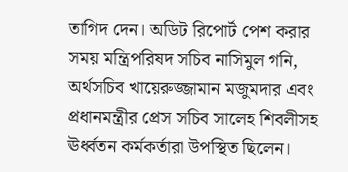তাগিদ দেন। অডিট রিপোর্ট পেশ করার সময় মন্ত্রিপরিষদ সচিব নাসিমুল গনি, অর্থসচিব খায়েরুজ্জামান মজুমদার এবং প্রধানমন্ত্রীর প্রেস সচিব সালেহ শিবলীসহ ঊর্ধ্বতন কর্মকর্তারা উপস্থিত ছিলেন।